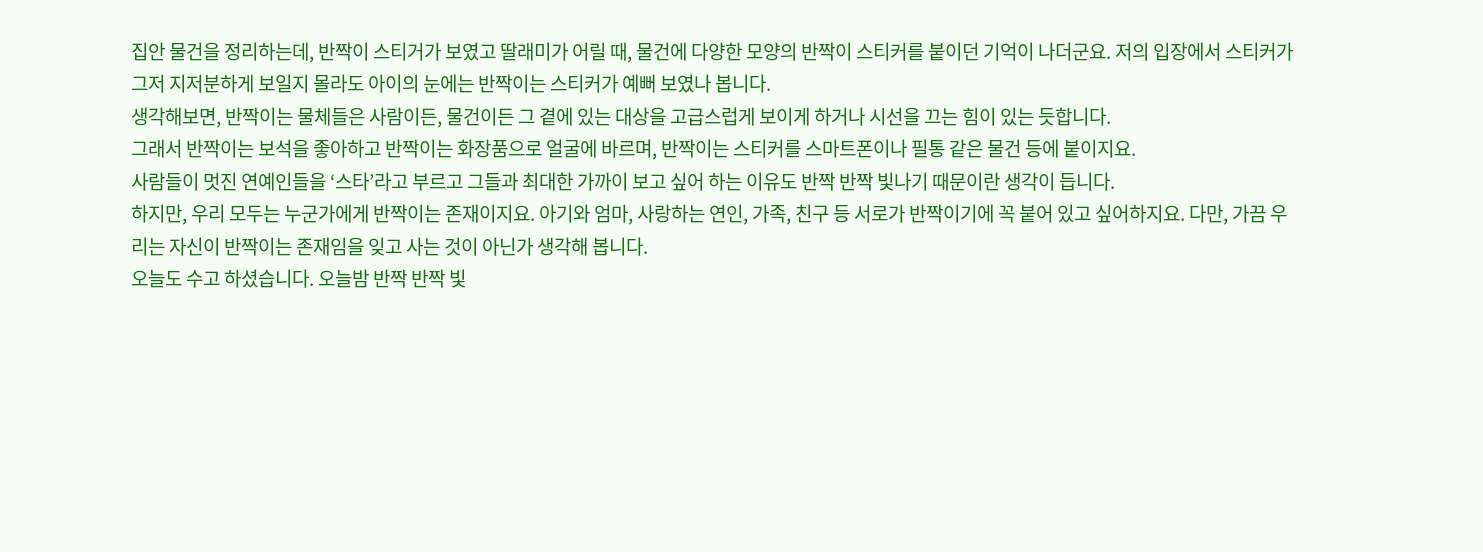집안 물건을 정리하는데, 반짝이 스티거가 보였고 딸래미가 어릴 때, 물건에 다양한 모양의 반짝이 스티커를 붙이던 기억이 나더군요. 저의 입장에서 스티커가 그저 지저분하게 보일지 몰라도 아이의 눈에는 반짝이는 스티커가 예뻐 보였나 봅니다.
생각해보면, 반짝이는 물체들은 사람이든, 물건이든 그 곁에 있는 대상을 고급스럽게 보이게 하거나 시선을 끄는 힘이 있는 듯합니다.
그래서 반짝이는 보석을 좋아하고 반짝이는 화장품으로 얼굴에 바르며, 반짝이는 스티커를 스마트폰이나 필통 같은 물건 등에 붙이지요.
사람들이 멋진 연예인들을 ‘스타’라고 부르고 그들과 최대한 가까이 보고 싶어 하는 이유도 반짝 반짝 빛나기 때문이란 생각이 듭니다.
하지만, 우리 모두는 누군가에게 반짝이는 존재이지요. 아기와 엄마, 사랑하는 연인, 가족, 친구 등 서로가 반짝이기에 꼭 붙어 있고 싶어하지요. 다만, 가끔 우리는 자신이 반짝이는 존재임을 잊고 사는 것이 아닌가 생각해 봅니다.
오늘도 수고 하셨습니다. 오늘밤 반짝 반짝 빛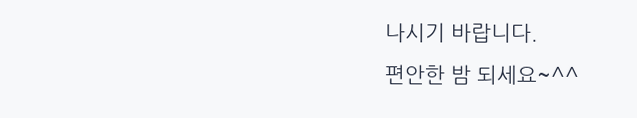나시기 바랍니다.
편안한 밤 되세요~^^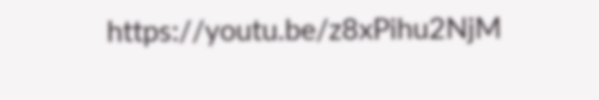https://youtu.be/z8xPihu2NjM